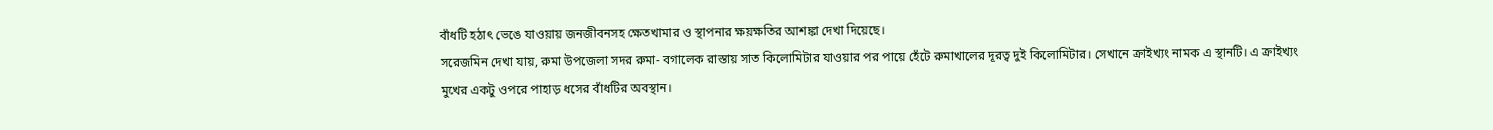বাঁধটি হঠাৎ ভেঙে যাওয়ায় জনজীবনসহ ক্ষেতখামার ও স্থাপনার ক্ষয়ক্ষতির আশঙ্কা দেখা দিয়েছে।
সরেজমিন দেখা যায়, রুমা উপজেলা সদর রুমা- বগালেক রাস্তায় সাত কিলোমিটার যাওয়ার পর পায়ে হেঁটে রুমাখালের দূরত্ব দুই কিলোমিটার। সেখানে ক্রাইখ্যং নামক এ স্থানটি। এ ক্রাইখ্যং মুখের একটু ওপরে পাহাড় ধসের বাঁধটির অবস্থান।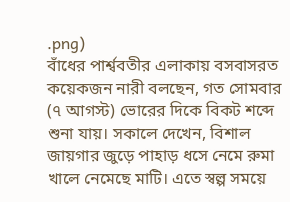.png)
বাঁধের পার্শ্ববতীর এলাকায় বসবাসরত কয়েকজন নারী বলছেন, গত সোমবার (৭ আগস্ট) ভোরের দিকে বিকট শব্দে শুনা যায়। সকালে দেখেন, বিশাল জায়গার জুড়ে পাহাড় ধসে নেমে রুমা খালে নেমেছে মাটি। এতে স্বল্প সময়ে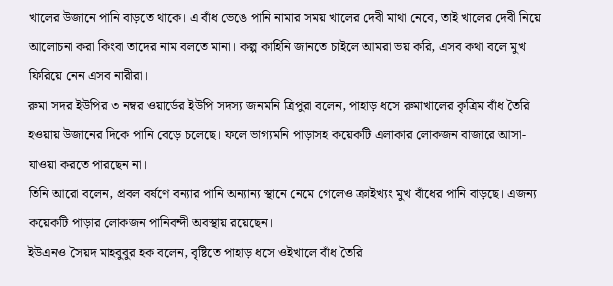খালের উজানে পানি বাড়তে থাকে। এ বাঁধ ভেঙে পানি নামার সময় খালের দেবী মাথা নেবে, তাই খালের দেবী নিয়ে আলোচনা করা কিংবা তাদের নাম বলতে মানা। কল্প কাহিনি জানতে চাইলে আমরা ভয় করি, এসব কথা বলে মুখ ফিরিয়ে নেন এসব নারীরা।
রুমা সদর ইউপির ৩ নম্বর ওয়ার্ডের ইউপি সদস্য জনমনি ত্রিপুরা বলেন, পাহাড় ধসে রুমাখালের কৃত্রিম বাঁধ তৈরি হওয়ায় উজানের দিকে পানি বেড়ে চলেছে। ফলে ভাগ্যমনি পাড়াসহ কয়েকটি এলাকার লোকজন বাজারে আসা- যাওয়া করতে পারছেন না।
তিনি আরো বলেন, প্রবল বর্ষণে বন্যার পানি অন্যান্য স্থানে নেমে গেলেও ক্রাইখ্যং মুখ বাঁধের পানি বাড়ছে। এজন্য কয়েকটি পাড়ার লোকজন পানিবন্দী অবস্থায় রয়েছেন।
ইউএনও সৈয়দ মাহবুবুর হক বলেন, বৃষ্টিতে পাহাড় ধসে ওইখালে বাঁধ তৈরি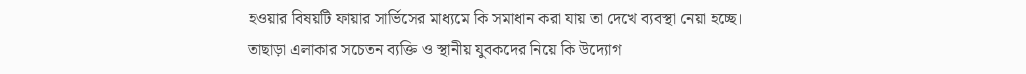হওয়ার বিষয়টি ফায়ার সার্ভিসের মাধ্যমে কি সমাধান করা যায় তা দেখে ব্যবস্থা নেয়া হচ্ছে।
তাছাড়া এলাকার সচেতন ব্যক্তি ও স্থানীয় যুবকদের নিয়ে কি উদ্যোগ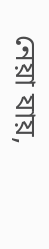নেয়া যায়,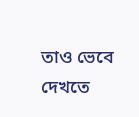তাও ভেবে দেখতে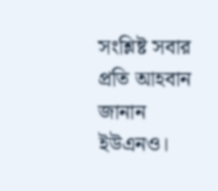সংশ্লিষ্ট সবার প্রতি আহবান জানান ইউএনও।